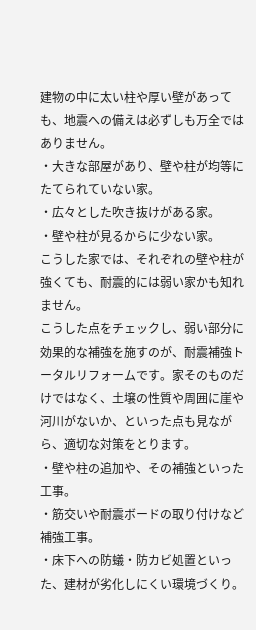建物の中に太い柱や厚い壁があっても、地震への備えは必ずしも万全ではありません。
・大きな部屋があり、壁や柱が均等にたてられていない家。
・広々とした吹き抜けがある家。
・壁や柱が見るからに少ない家。
こうした家では、それぞれの壁や柱が強くても、耐震的には弱い家かも知れません。
こうした点をチェックし、弱い部分に効果的な補強を施すのが、耐震補強トータルリフォームです。家そのものだけではなく、土壌の性質や周囲に崖や河川がないか、といった点も見ながら、適切な対策をとります。
・壁や柱の追加や、その補強といった工事。
・筋交いや耐震ボードの取り付けなど補強工事。
・床下への防蟻・防カビ処置といった、建材が劣化しにくい環境づくり。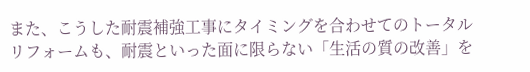また、こうした耐震補強工事にタイミングを合わせてのトータルリフォームも、耐震といった面に限らない「生活の質の改善」を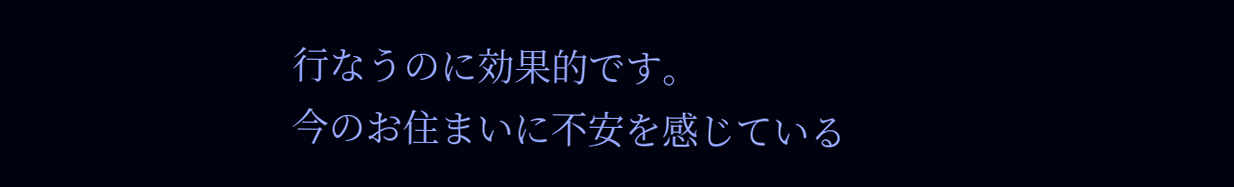行なうのに効果的です。
今のお住まいに不安を感じている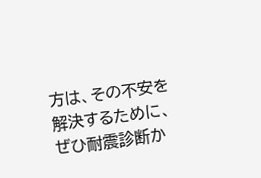方は、その不安を解決するために、ぜひ耐震診断か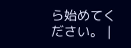ら始めてください。 |